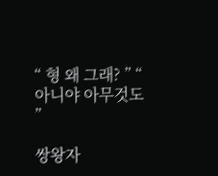“ 형 왜 그래? ” “ 아니야 아무것도 ”

쌍왕자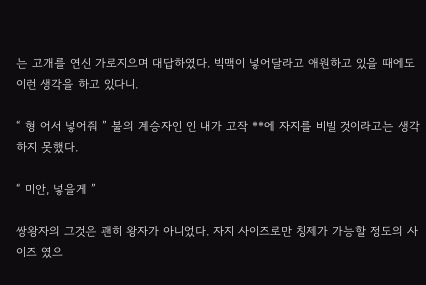는 고개를 연신 가로지으며 대답하였다. 빅맥이 넣어달라고 애원하고 있을 때에도 이런 생각을 하고 있다니.

“ 형 어서 넣어줘 ” 불의 계승자인 인 내가 고작 **에 자지를 비빌 것이라고는 생각하지 못했다.

“ 미안, 넣을게 ”

쌍왕자의 그것은 괜히 왕자가 아니었다. 자지 사이즈로만 칭제가 가능할 정도의 사이즈 였으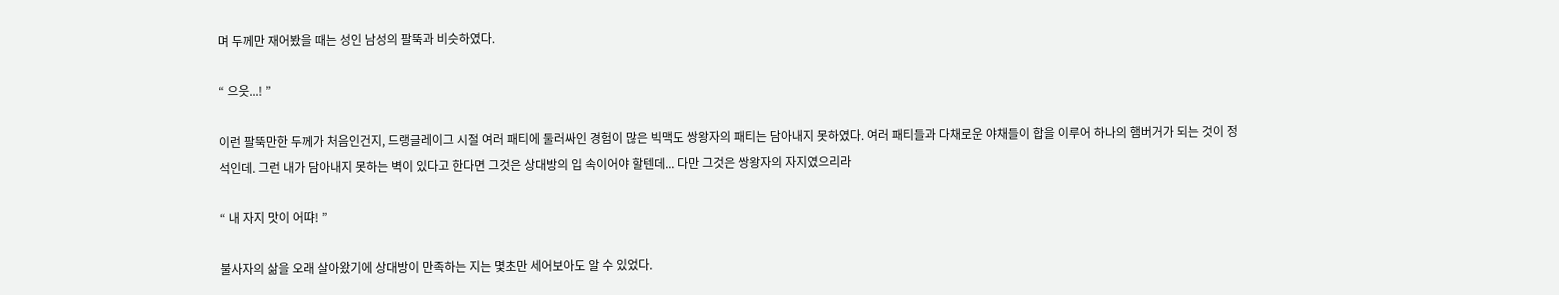며 두께만 재어봤을 때는 성인 남성의 팔뚝과 비슷하였다.

“ 으읏...! ”

이런 팔뚝만한 두께가 처음인건지, 드랭글레이그 시절 여러 패티에 둘러싸인 경험이 많은 빅맥도 쌍왕자의 패티는 담아내지 못하였다. 여러 패티들과 다채로운 야채들이 합을 이루어 하나의 햄버거가 되는 것이 정석인데. 그런 내가 담아내지 못하는 벽이 있다고 한다면 그것은 상대방의 입 속이어야 할텐데... 다만 그것은 쌍왕자의 자지였으리라

“ 내 자지 맛이 어땨! ”

불사자의 삶을 오래 살아왔기에 상대방이 만족하는 지는 몇초만 세어보아도 알 수 있었다.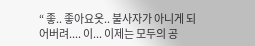“ 좋.. 좋아요옷.. 불사자가 아니게 되어버려.... 이... 이제는 모두의 공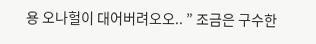용 오나헐이 대어버려오오.. ” 조금은 구수한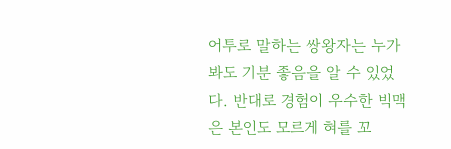어투로 말하는 쌍왕자는 누가봐도 기분 좋음을 알 수 있었다. 반대로 경험이 우수한 빅맥은 본인도 모르게 혀를 꼬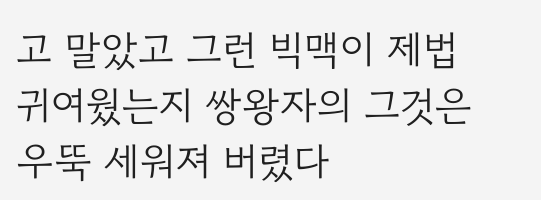고 말았고 그런 빅맥이 제법 귀여웠는지 쌍왕자의 그것은 우뚝 세워져 버렸다